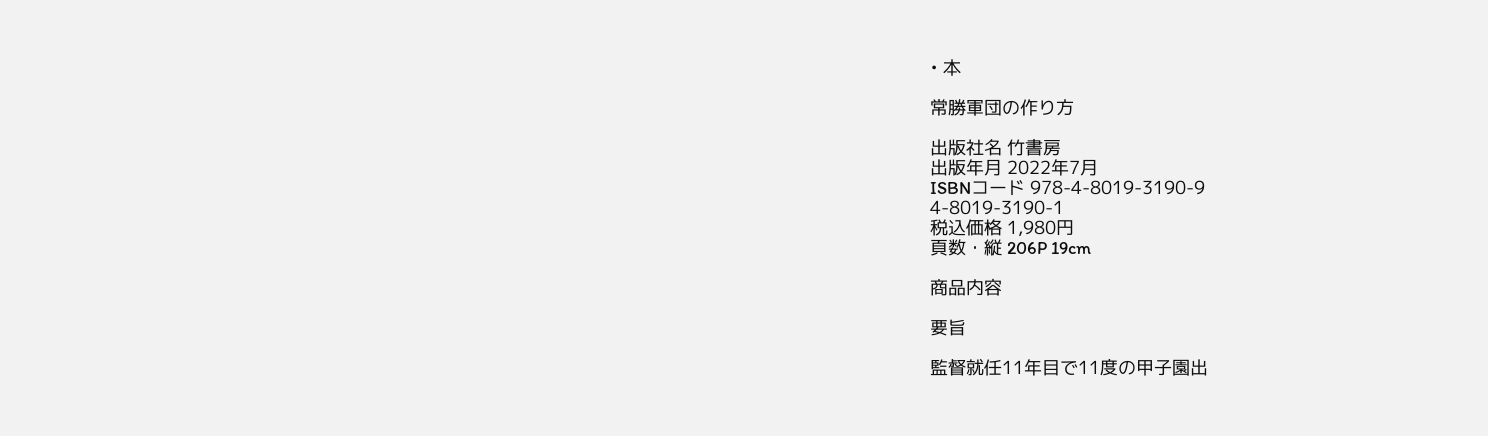• 本

常勝軍団の作り方

出版社名 竹書房
出版年月 2022年7月
ISBNコード 978-4-8019-3190-9
4-8019-3190-1
税込価格 1,980円
頁数・縦 206P 19cm

商品内容

要旨

監督就任11年目で11度の甲子園出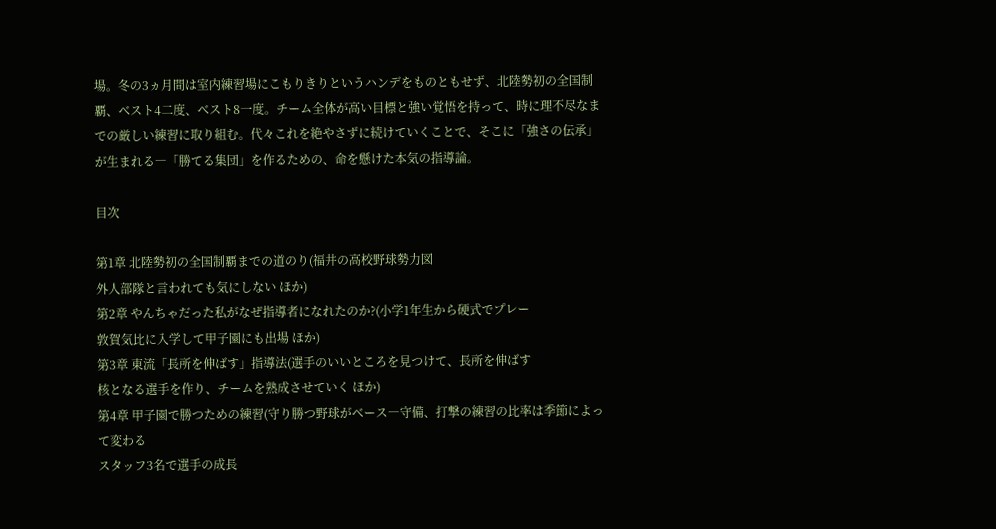場。冬の3ヵ月間は室内練習場にこもりきりというハンデをものともせず、北陸勢初の全国制覇、ベスト4二度、ベスト8一度。チーム全体が高い目標と強い覚悟を持って、時に理不尽なまでの厳しい練習に取り組む。代々これを絶やさずに続けていくことで、そこに「強さの伝承」が生まれる―「勝てる集団」を作るための、命を懸けた本気の指導論。

目次

第1章 北陸勢初の全国制覇までの道のり(福井の高校野球勢力図
外人部隊と言われても気にしない ほか)
第2章 やんちゃだった私がなぜ指導者になれたのか?(小学1年生から硬式でプレー
敦賀気比に入学して甲子園にも出場 ほか)
第3章 東流「長所を伸ばす」指導法(選手のいいところを見つけて、長所を伸ばす
核となる選手を作り、チームを熟成させていく ほか)
第4章 甲子園で勝つための練習(守り勝つ野球がベース―守備、打撃の練習の比率は季節によって変わる
スタッフ3名で選手の成長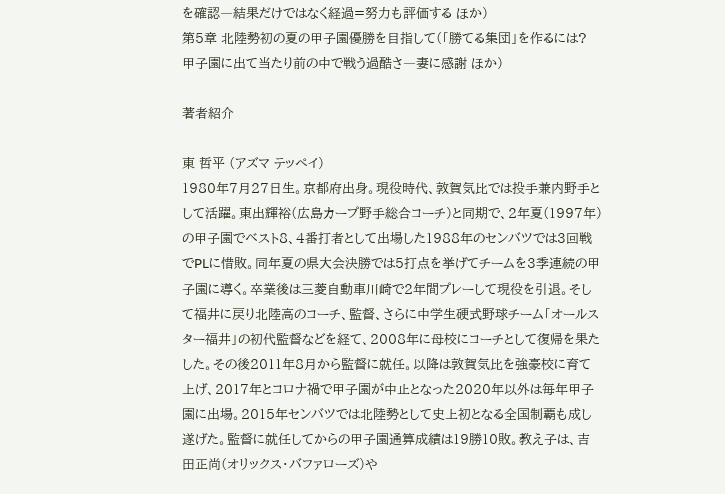を確認―結果だけではなく経過=努力も評価する ほか)
第5章 北陸勢初の夏の甲子園優勝を目指して(「勝てる集団」を作るには?
甲子園に出て当たり前の中で戦う過酷さ―妻に感謝 ほか)

著者紹介

東 哲平 (アズマ テッペイ)
1980年7月27日生。京都府出身。現役時代、敦賀気比では投手兼内野手として活躍。東出輝裕(広島カープ野手総合コーチ)と同期で、2年夏(1997年)の甲子園でベスト8、4番打者として出場した1988年のセンバツでは3回戦でPLに惜敗。同年夏の県大会決勝では5打点を挙げてチームを3季連続の甲子園に導く。卒業後は三菱自動車川崎で2年間プレーして現役を引退。そして福井に戻り北陸高のコーチ、監督、さらに中学生硬式野球チーム「オールスター福井」の初代監督などを経て、2008年に母校にコーチとして復帰を果たした。その後2011年8月から監督に就任。以降は敦賀気比を強豪校に育て上げ、2017年とコロナ禍で甲子園が中止となった2020年以外は毎年甲子園に出場。2015年センバツでは北陸勢として史上初となる全国制覇も成し遂げた。監督に就任してからの甲子園通算成績は19勝10敗。教え子は、吉田正尚(オリックス・バファローズ)や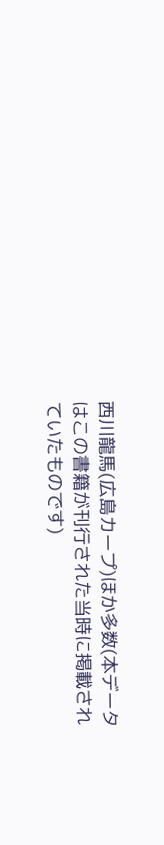西川龍馬(広島カープ)ほか多数(本データはこの書籍が刊行された当時に掲載されていたものです)